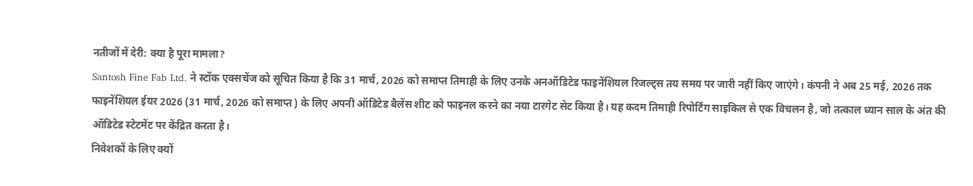नतीजों में देरी: क्या है पूरा मामला?
Santosh Fine Fab Ltd. ने स्टॉक एक्सचेंज को सूचित किया है कि 31 मार्च, 2026 को समाप्त तिमाही के लिए उनके अनऑडिटेड फाइनेंशियल रिजल्ट्स तय समय पर जारी नहीं किए जाएंगे। कंपनी ने अब 25 मई, 2026 तक फाइनेंशियल ईयर 2026 (31 मार्च, 2026 को समाप्त) के लिए अपनी ऑडिटेड बैलेंस शीट को फाइनल करने का नया टारगेट सेट किया है। यह कदम तिमाही रिपोर्टिंग साइकिल से एक विचलन है, जो तत्काल ध्यान साल के अंत की ऑडिटेड स्टेटमेंट पर केंद्रित करता है।
निवेशकों के लिए क्यों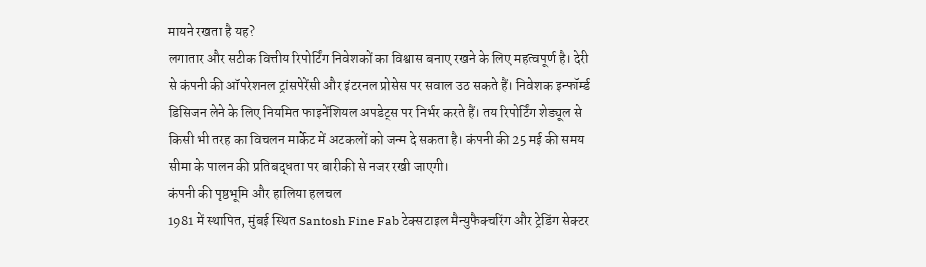मायने रखता है यह?
लगातार और सटीक वित्तीय रिपोर्टिंग निवेशकों का विश्वास बनाए रखने के लिए महत्वपूर्ण है। देरी से कंपनी की ऑपरेशनल ट्रांसपेरेंसी और इंटरनल प्रोसेस पर सवाल उठ सकते हैं। निवेशक इन्फॉर्म्ड डिसिजन लेने के लिए नियमित फाइनेंशियल अपडेट्स पर निर्भर करते हैं। तय रिपोर्टिंग शेड्यूल से किसी भी तरह का विचलन मार्केट में अटकलों को जन्म दे सकता है। कंपनी की 25 मई की समय सीमा के पालन की प्रतिबद्धता पर बारीकी से नजर रखी जाएगी।
कंपनी की पृष्ठभूमि और हालिया हलचल
1981 में स्थापित, मुंबई स्थित Santosh Fine Fab टेक्सटाइल मैन्युफैक्चरिंग और ट्रेडिंग सेक्टर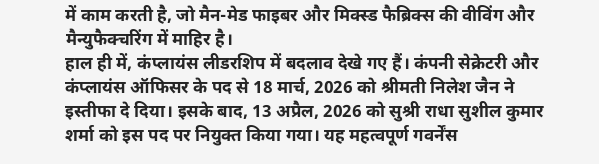में काम करती है, जो मैन-मेड फाइबर और मिक्स्ड फैब्रिक्स की वीविंग और मैन्युफैक्चरिंग में माहिर है।
हाल ही में, कंप्लायंस लीडरशिप में बदलाव देखे गए हैं। कंपनी सेक्रेटरी और कंप्लायंस ऑफिसर के पद से 18 मार्च, 2026 को श्रीमती निलेश जैन ने इस्तीफा दे दिया। इसके बाद, 13 अप्रैल, 2026 को सुश्री राधा सुशील कुमार शर्मा को इस पद पर नियुक्त किया गया। यह महत्वपूर्ण गवर्नेंस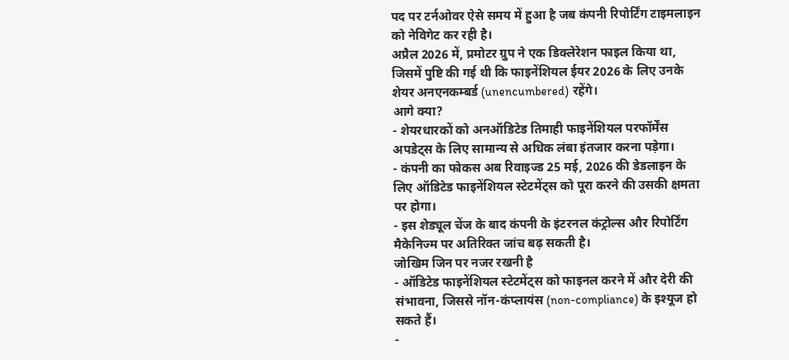पद पर टर्नओवर ऐसे समय में हुआ है जब कंपनी रिपोर्टिंग टाइमलाइन को नेविगेट कर रही है।
अप्रैल 2026 में, प्रमोटर ग्रुप ने एक डिक्लेरेशन फाइल किया था, जिसमें पुष्टि की गई थी कि फाइनेंशियल ईयर 2026 के लिए उनके शेयर अनएनकम्बर्ड (unencumbered) रहेंगे।
आगे क्या?
- शेयरधारकों को अनऑडिटेड तिमाही फाइनेंशियल परफॉर्मेंस अपडेट्स के लिए सामान्य से अधिक लंबा इंतजार करना पड़ेगा।
- कंपनी का फोकस अब रिवाइज्ड 25 मई, 2026 की डेडलाइन के लिए ऑडिटेड फाइनेंशियल स्टेटमेंट्स को पूरा करने की उसकी क्षमता पर होगा।
- इस शेड्यूल चेंज के बाद कंपनी के इंटरनल कंट्रोल्स और रिपोर्टिंग मैकेनिज्म पर अतिरिक्त जांच बढ़ सकती है।
जोखिम जिन पर नजर रखनी है
- ऑडिटेड फाइनेंशियल स्टेटमेंट्स को फाइनल करने में और देरी की संभावना, जिससे नॉन-कंप्लायंस (non-compliance) के इश्यूज हो सकते हैं।
-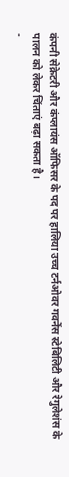कंपनी सेक्रेटरी और कंप्लायंस ऑफिसर के पद पर हालिया उच्च टर्नओवर गवर्नेंस स्टेबिलिटी और रेगुलेशंस के पालन को लेकर चिंताएं बढ़ा सकता है।
-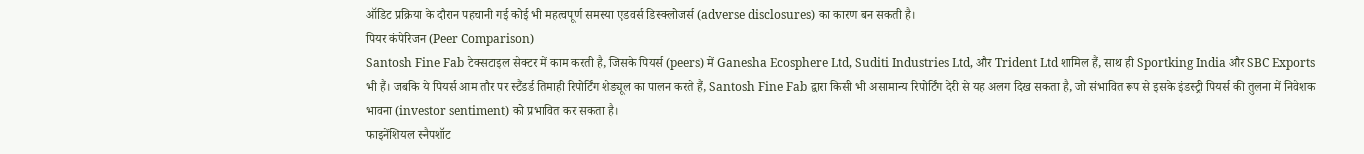ऑडिट प्रक्रिया के दौरान पहचानी गई कोई भी महत्वपूर्ण समस्या एडवर्स डिस्क्लोजर्स (adverse disclosures) का कारण बन सकती है।
पियर कंपेरिजन (Peer Comparison)
Santosh Fine Fab टेक्सटाइल सेक्टर में काम करती है, जिसके पियर्स (peers) में Ganesha Ecosphere Ltd, Suditi Industries Ltd, और Trident Ltd शामिल हैं, साथ ही Sportking India और SBC Exports भी हैं। जबकि ये पियर्स आम तौर पर स्टैंडर्ड तिमाही रिपोर्टिंग शेड्यूल का पालन करते हैं, Santosh Fine Fab द्वारा किसी भी असामान्य रिपोर्टिंग देरी से यह अलग दिख सकता है, जो संभावित रूप से इसके इंडस्ट्री पियर्स की तुलना में निवेशक भावना (investor sentiment) को प्रभावित कर सकता है।
फाइनेंशियल स्नैपशॉट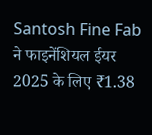Santosh Fine Fab ने फाइनेंशियल ईयर 2025 के लिए ₹1.38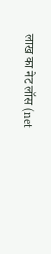लाख का नेट लॉस (net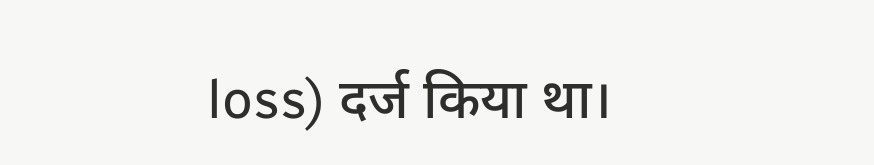loss) दर्ज किया था।